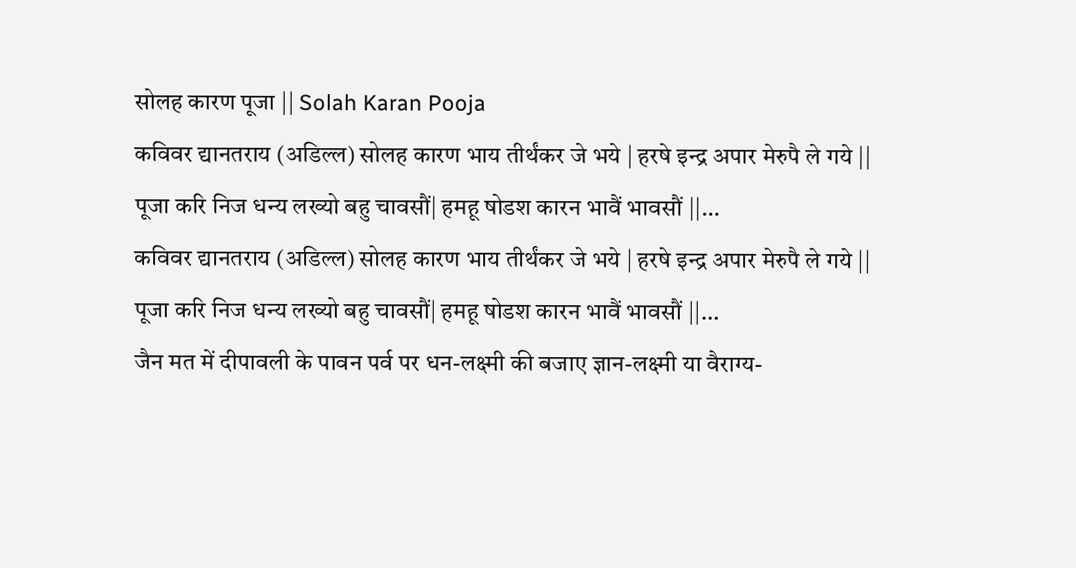सोलह कारण पूजा || Solah Karan Pooja
कविवर द्यानतराय (अडिल्ल) सोलह कारण भाय तीर्थंकर जे भये | हरषे इन्द्र अपार मेरुपै ले गये || पूजा करि निज धन्य लख्यो बहु चावसौं| हमहू षोडश कारन भावैं भावसौं ||…
कविवर द्यानतराय (अडिल्ल) सोलह कारण भाय तीर्थंकर जे भये | हरषे इन्द्र अपार मेरुपै ले गये || पूजा करि निज धन्य लख्यो बहु चावसौं| हमहू षोडश कारन भावैं भावसौं ||…
जैन मत में दीपावली के पावन पर्व पर धन-लक्ष्मी की बजाए ज्ञान-लक्ष्मी या वैराग्य-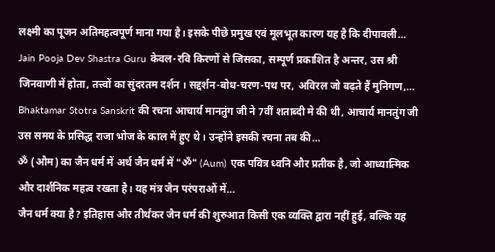लक्ष्मी का पूजन अतिमहत्वपूर्ण माना गया है। इसके पीछे प्रमुख एवं मूलभूत कारण यह है कि दीपावली…
Jain Pooja Dev Shastra Guru केवल-रवि किरणों से जिसका, सम्पूर्ण प्रकाशित है अन्तर, उस श्री जिनवाणी में होता, तत्त्वों का सुंदरतम दर्शन । सद्दर्शन-बोध-चरण-पथ पर, अविरल जो बढ़ते हैं मुनिगण,…
Bhaktamar Stotra Sanskrit की रचना आचार्य मानतुंग जी ने 7वीं शताब्दी मे की थी, आचार्य मानतुंग जी उस समय के प्रसिद्ध राजा भोज के काल में हुए थे। उन्होंने इसकी रचना तब की…
ॐ (औम) का जैन धर्म में अर्थ जैन धर्म में "ॐ" (Aum) एक पवित्र ध्वनि और प्रतीक है, जो आध्यात्मिक और दार्शनिक महत्व रखता है। यह मंत्र जैन परंपराओं में…
जैन धर्म क्या है? इतिहास और तीर्थंकर जैन धर्म की शुरुआत किसी एक व्यक्ति द्वारा नहीं हुई, बल्कि यह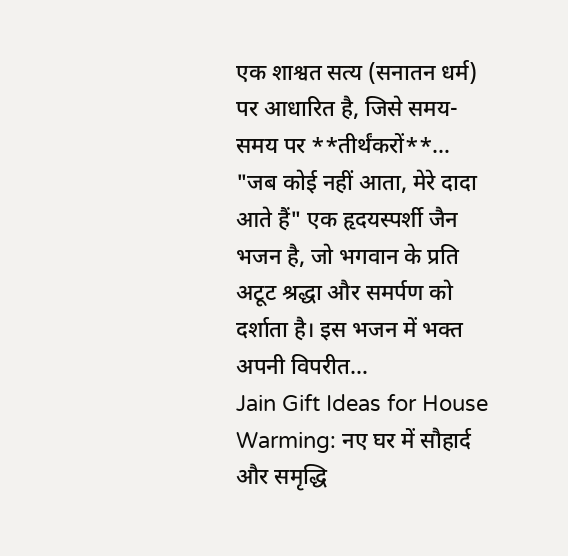एक शाश्वत सत्य (सनातन धर्म) पर आधारित है, जिसे समय-समय पर **तीर्थंकरों**…
"जब कोई नहीं आता, मेरे दादा आते हैं" एक हृदयस्पर्शी जैन भजन है, जो भगवान के प्रति अटूट श्रद्धा और समर्पण को दर्शाता है। इस भजन में भक्त अपनी विपरीत…
Jain Gift Ideas for House Warming: नए घर में सौहार्द और समृद्धि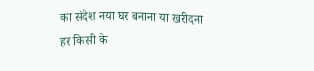का संदेश नया घर बनाना या खरीदना हर किसी के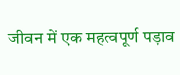जीवन में एक महत्वपूर्ण पड़ाव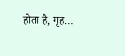होता है, गृह…